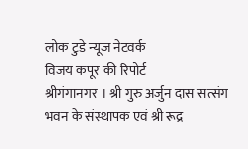लोक टुडे न्यूज नेटवर्क
विजय कपूर की रिपोर्ट
श्रीगंगानगर । श्री गुरु अर्जुन दास सत्संग भवन के संस्थापक एवं श्री रूद्र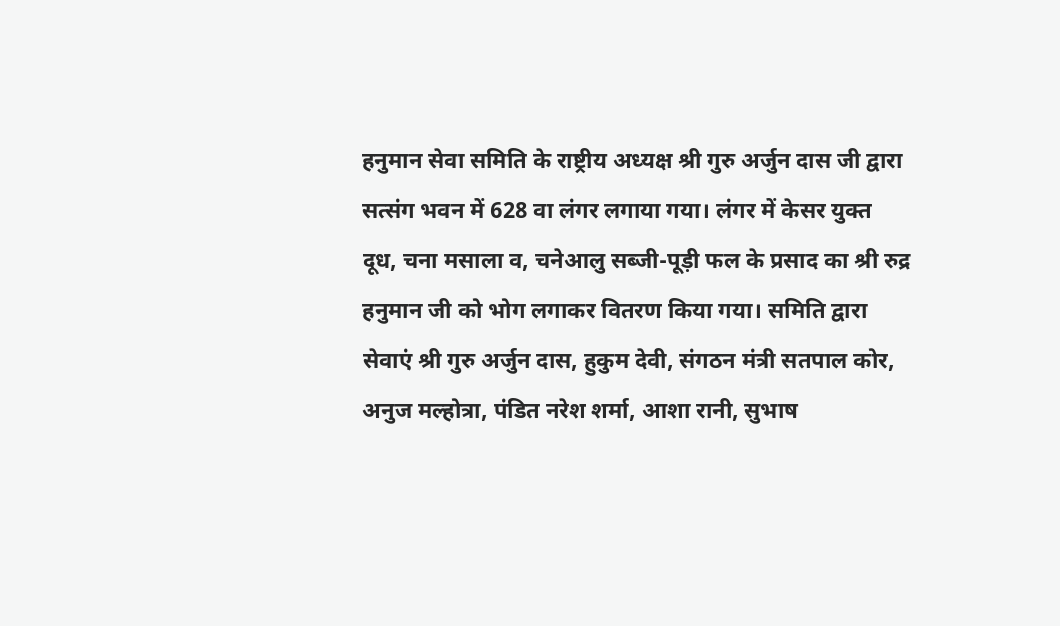हनुमान सेवा समिति के राष्ट्रीय अध्यक्ष श्री गुरु अर्जुन दास जी द्वारा सत्संग भवन में 628 वा लंगर लगाया गया। लंगर में केसर युक्त दूध, चना मसाला व, चनेआलु सब्जी-पूड़ी फल के प्रसाद का श्री रुद्र हनुमान जी को भोग लगाकर वितरण किया गया। समिति द्वारा सेवाएं श्री गुरु अर्जुन दास, हुकुम देवी, संगठन मंत्री सतपाल कोर, अनुज मल्होत्रा, पंडित नरेश शर्मा, आशा रानी, सुभाष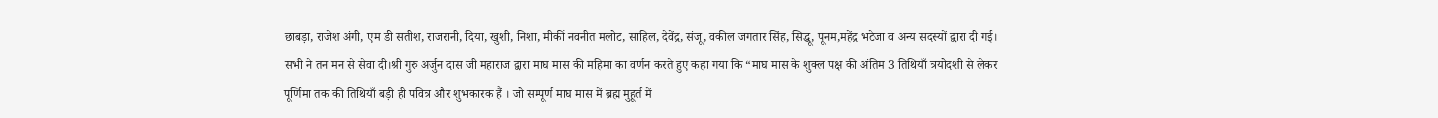छाबड़ा, राजेश अंगी, एम डी सतीश, राजरानी, दिया, खुशी, निशा, मीकीं नवनीत मलोट, साहिल, देवेंद्र, संजू, वकील जगतार सिंह, सिद्धू, पूनम,महेंद्र भटेजा व अन्य सदस्यों द्वारा दी गई। सभी ने तन मन से सेवा दी।श्री गुरु अर्जुन दास जी महाराज द्वारा माघ मास की महिमा का वर्णन करते हुए कहा गया कि “माघ मास के शुक्ल पक्ष की अंतिम 3 तिथियाँ त्रयोदशी से लेकर पूर्णिमा तक की तिथियाँ बड़ी ही पवित्र और शुभकारक हैं । जो सम्पूर्ण माघ मास में ब्रह्म मुहूर्त में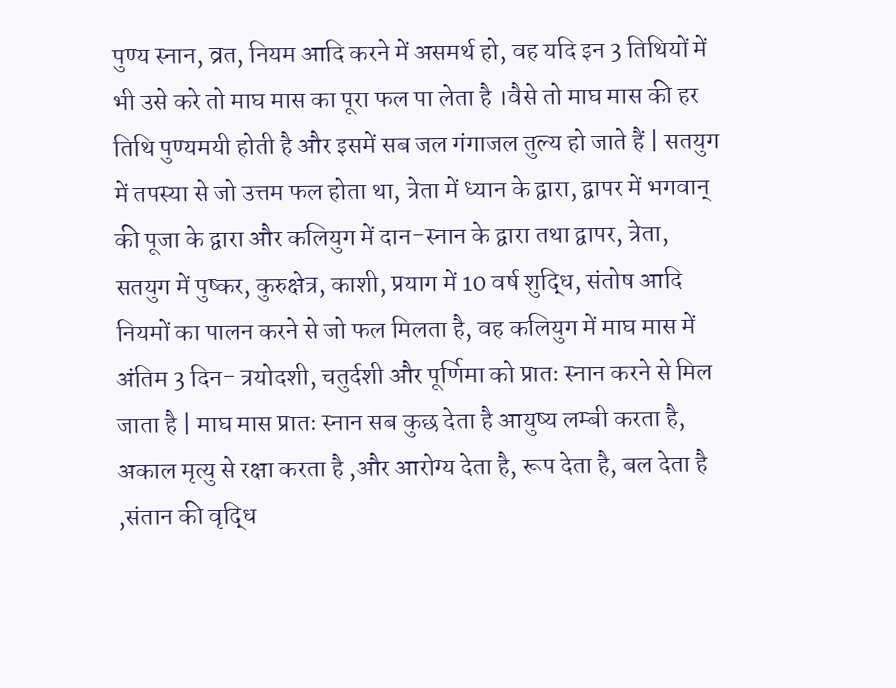पुण्य स्नान, व्रत, नियम आदि करने में असमर्थ हो, वह यदि इन 3 तिथियों में भी उसे करे तो माघ मास का पूरा फल पा लेता है ।वैसे तो माघ मास की हर तिथि पुण्यमयी होती है और इसमें सब जल गंगाजल तुल्य हो जाते हैं | सतयुग में तपस्या से जो उत्तम फल होता था, त्रेता में ध्यान के द्वारा, द्वापर में भगवान् की पूजा के द्वारा और कलियुग में दान-स्नान के द्वारा तथा द्वापर, त्रेता, सतयुग में पुष्कर, कुरुक्षेत्र, काशी, प्रयाग में 10 वर्ष शुद्धि, संतोष आदि नियमों का पालन करने से जो फल मिलता है, वह कलियुग में माघ मास में अंतिम 3 दिन- त्रयोदशी, चतुर्दशी और पूर्णिमा को प्रातः स्नान करने से मिल जाता है | माघ मास प्रातः स्नान सब कुछ देता है आयुष्य लम्बी करता है, अकाल मृत्यु से रक्षा करता है ,और आरोग्य देता है, रूप देता है, बल देता है ,संतान की वृद्धि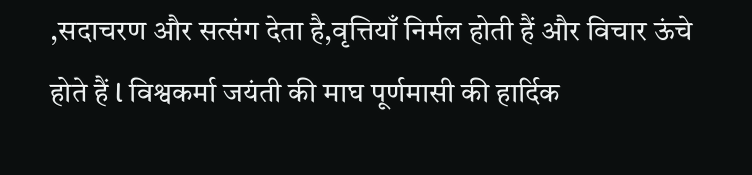,सदाचरण और सत्संग देता है,वृत्तियाँ निर्मल होती हैं और विचार ऊंचे होते हैं l विश्वकर्मा जयंती की माघ पूर्णमासी की हार्दिक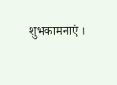शुभकामनाएं ।